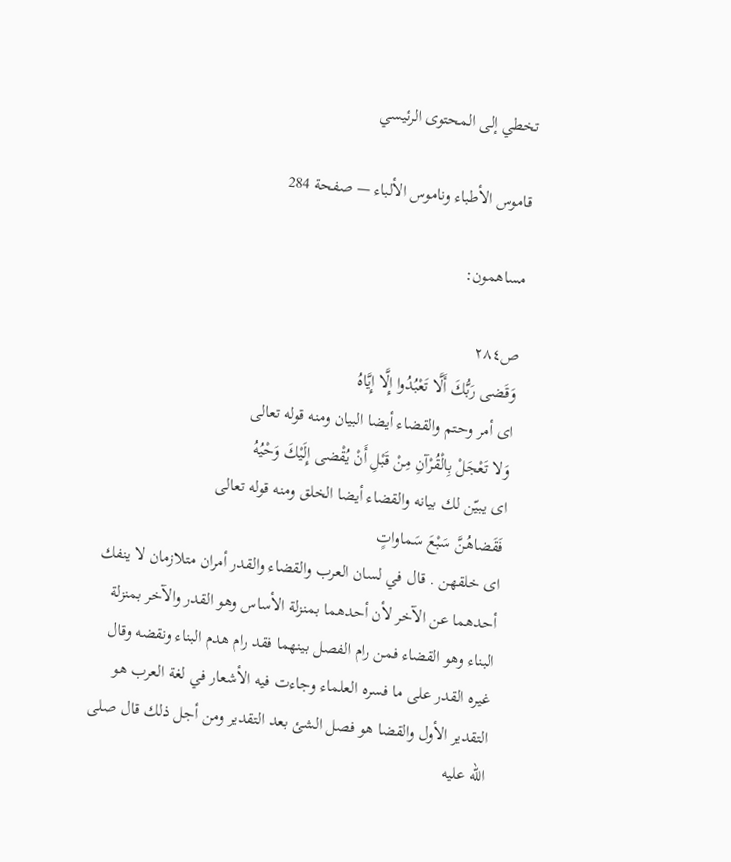تخطي إلى المحتوى الرئيسي

قاموس الأطباء وناموس الألباء — صفحة 284

مساهمون:

ص٢٨٤
وَقَضى رَبُّكَ أَلَّا تَعْبُدُوا إِلَّا إِيَّاهُ
اى أمر وحتم والقضاء أيضا البيان ومنه قوله تعالى
وَلا تَعْجَلْ بِالْقُرْآنِ مِنْ قَبْلِ أَنْ يُقْضى إِلَيْكَ وَحْيُهُ
اى يبيّن لك بيانه والقضاء أيضا الخلق ومنه قوله تعالى
فَقَضاهُنَّ سَبْعَ سَماواتٍ
اى خلقهن . قال في لسان العرب والقضاء والقدر أمران متلازمان لا ينفك أحدهما عن الآخر لأن أحدهما بمنزلة الأساس وهو القدر والآخر بمنزلة البناء وهو القضاء فمن رام الفصل بينهما فقد رام هدم البناء ونقضه وقال غيره القدر على ما فسره العلماء وجاءت فيه الأشعار في لغة العرب هو التقدير الأول والقضا هو فصل الشئ بعد التقدير ومن أجل ذلك قال صلى الله عليه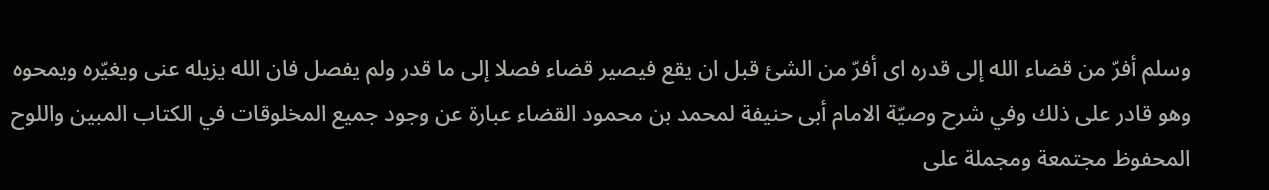وسلم أفرّ من قضاء الله إلى قدره اى أفرّ من الشئ قبل ان يقع فيصير قضاء فصلا إلى ما قدر ولم يفصل فان الله يزيله عنى ويغيّره ويمحوه وهو قادر على ذلك وفي شرح وصيّة الامام أبى حنيفة لمحمد بن محمود القضاء عبارة عن وجود جميع المخلوقات في الكتاب المبين واللوح المحفوظ مجتمعة ومجملة على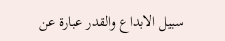سبيل الابداع والقدر عبارة عن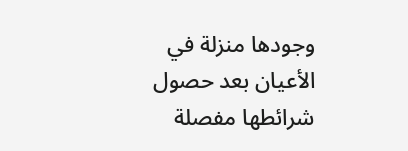وجودها منزلة في الأعيان بعد حصول شرائطها مفصلة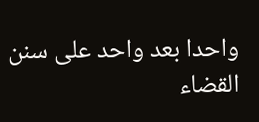واحدا بعد واحد على سنن القضاء